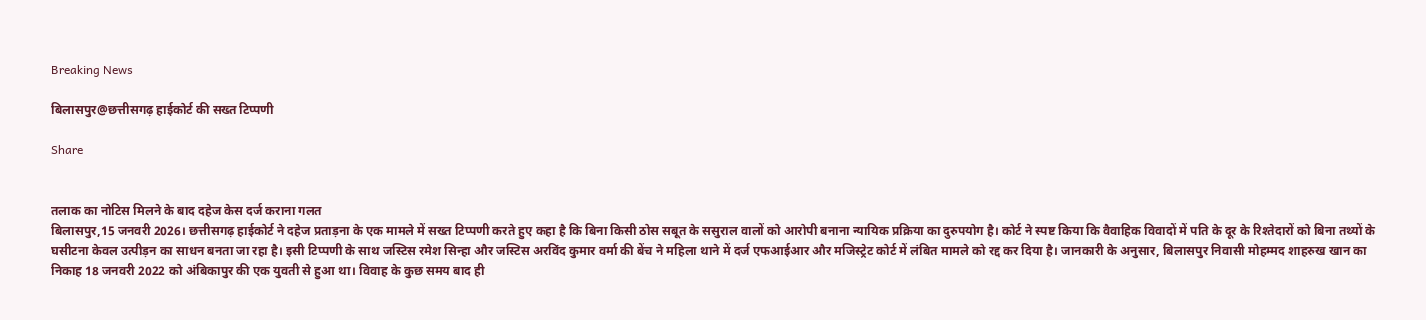Breaking News

बिलासपुर@छत्तीसगढ़ हाईकोर्ट की सख्त टिप्पणी

Share


तलाक का नोटिस मिलने के बाद दहेज केस दर्ज कराना गलत
बिलासपुर,15 जनवरी 2026। छत्तीसगढ़ हाईकोर्ट ने दहेज प्रताड़ना के एक मामले में सख्त टिप्पणी करते हुए कहा है कि बिना किसी ठोस सबूत के ससुराल वालों को आरोपी बनाना न्यायिक प्रक्रिया का दुरुपयोग है। कोर्ट ने स्पष्ट किया कि वैवाहिक विवादों में पति के दूर के रिश्तेदारों को बिना तथ्यों के घसीटना केवल उत्पीड़न का साधन बनता जा रहा है। इसी टिप्पणी के साथ जस्टिस रमेश सिन्हा और जस्टिस अरविंद कुमार वर्मा की बेंच ने महिला थाने में दर्ज एफआईआर और मजिस्ट्रेट कोर्ट में लंबित मामले को रद्द कर दिया है। जानकारी के अनुसार, बिलासपुर निवासी मोहम्मद शाहरुख खान का निकाह 18 जनवरी 2022 को अंबिकापुर की एक युवती से हुआ था। विवाह के कुछ समय बाद ही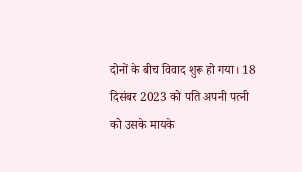दोनों के बीच विवाद शुरू हो गया। 18 दिसंबर 2023 को पति अपनी पत्नी को उसके मायके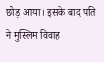छोड़ आया। इसके बाद पति ने मुस्लिम विवाह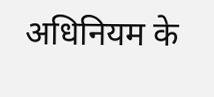अधिनियम के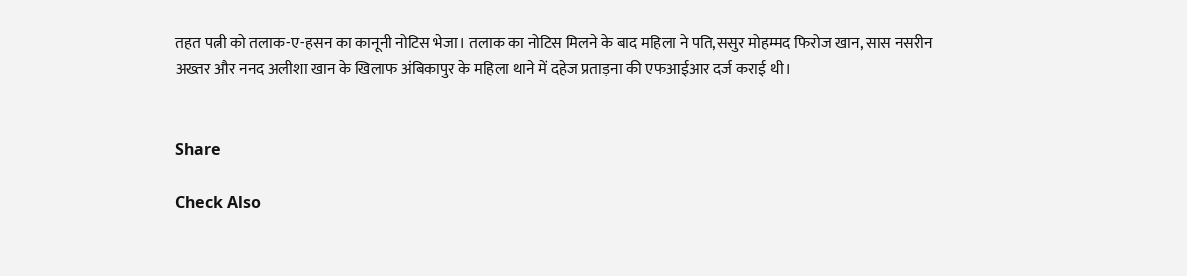तहत पत्नी को तलाक-ए-हसन का कानूनी नोटिस भेजा। तलाक का नोटिस मिलने के बाद महिला ने पति,ससुर मोहम्मद फिरोज खान, सास नसरीन अख्तर और ननद अलीशा खान के खिलाफ अंबिकापुर के महिला थाने में दहेज प्रताड़ना की एफआईआर दर्ज कराई थी।


Share

Check Also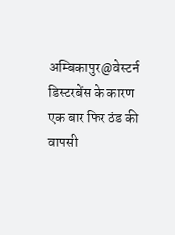अम्बिकापुर@वेस्टर्न डिस्टरबेंस के कारण एक बार फिर ठंड की वापसी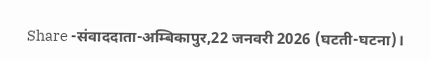Share -संवाददाता-अम्बिकापुर,22 जनवरी 2026 (घटती-घटना)।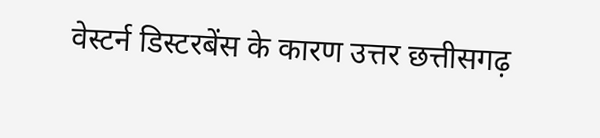वेस्टर्न डिस्टरबेंस के कारण उत्तर छत्तीसगढ़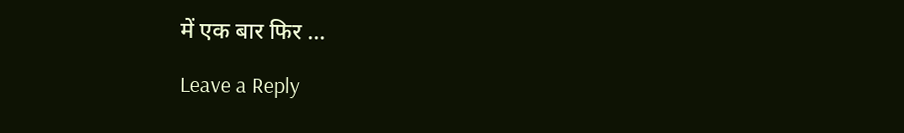में एक बार फिर …

Leave a Reply